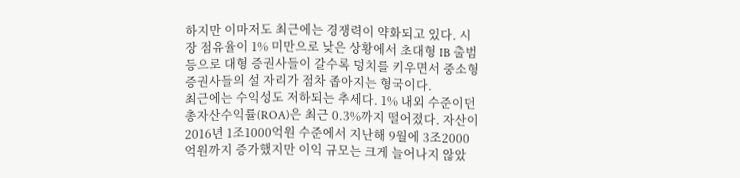하지만 이마저도 최근에는 경쟁력이 약화되고 있다. 시장 점유율이 1% 미만으로 낮은 상황에서 초대형 IB 출범 등으로 대형 증권사들이 갈수록 덩치를 키우면서 중소형 증권사들의 설 자리가 점차 좁아지는 형국이다.
최근에는 수익성도 저하되는 추세다. 1% 내외 수준이던 총자산수익률(ROA)은 최근 0.3%까지 떨어졌다. 자산이 2016년 1조1000억원 수준에서 지난해 9월에 3조2000억원까지 증가했지만 이익 규모는 크게 늘어나지 않았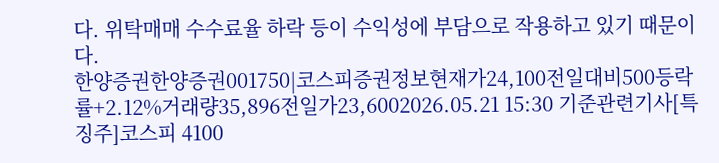다. 위탁매매 수수료율 하락 등이 수익성에 부담으로 작용하고 있기 때문이다.
한양증권한양증권001750|코스피증권정보현재가24,100전일대비500등락률+2.12%거래량35,896전일가23,6002026.05.21 15:30 기준관련기사[특징주]코스피 4100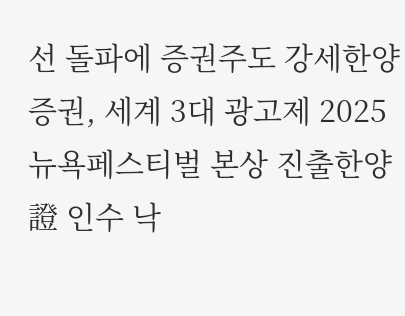선 돌파에 증권주도 강세한양증권, 세계 3대 광고제 2025 뉴욕페스티벌 본상 진출한양證 인수 낙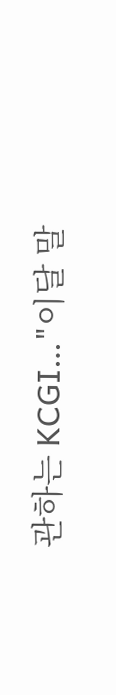관하는 KCGI…"이달 말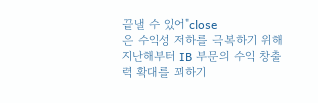끝낼 수 있어"close
은 수익성 저하를 극복하기 위해 지난해부터 IB 부문의 수익 창출력 확대를 꾀하기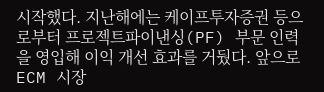시작했다. 지난해에는 케이프투자증권 등으로부터 프로젝트파이낸싱(PF) 부문 인력을 영입해 이익 개선 효과를 거뒀다. 앞으로 ECM 시장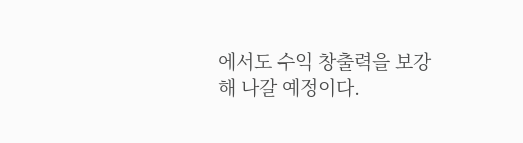에서도 수익 창출력을 보강해 나갈 예정이다.